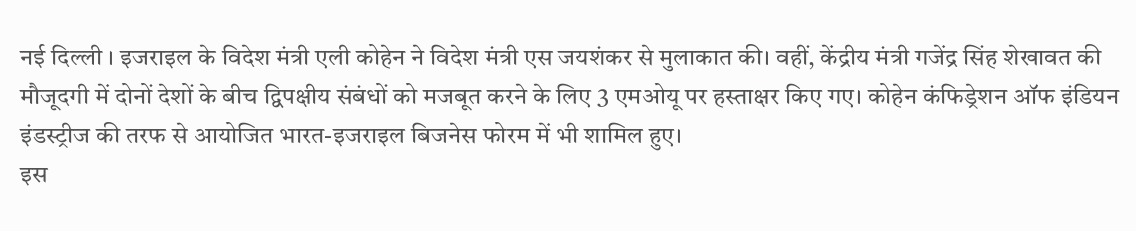नई दिल्ली । इजराइल के विदेश मंत्री एली कोहेन ने विदेश मंत्री एस जयशंकर से मुलाकात की। वहीं, केंद्रीय मंत्री गजेंद्र सिंह शेखावत की मौजूदगी में दोनों देशों के बीच द्विपक्षीय संबंधों को मजबूत करने के लिए 3 एमओयू पर हस्ताक्षर किए गए। कोहेन कंफिड्रेशन ऑफ इंडियन इंडस्ट्रीज की तरफ से आयोजित भारत-इजराइल बिजनेस फोरम में भी शामिल हुए।
इस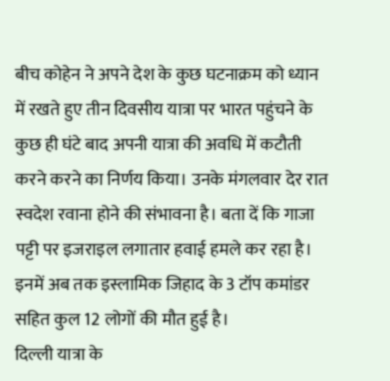बीच कोहेन ने अपने देश के कुछ घटनाक्रम को ध्यान में रखते हुए तीन दिवसीय यात्रा पर भारत पहुंचने के कुछ ही घंटे बाद अपनी यात्रा की अवधि में कटौती करने करने का निर्णय किया। उनके मंगलवार देर रात स्वदेश रवाना होने की संभावना है। बता दें कि गाजा पट्टी पर इजराइल लगातार हवाई हमले कर रहा है। इनमें अब तक इस्लामिक जिहाद के 3 टॉप कमांडर सहित कुल 12 लोगों की मौत हुई है।
दिल्ली यात्रा के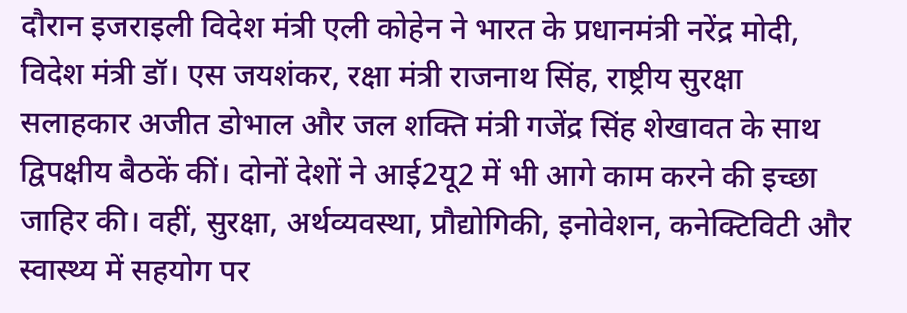दौरान इजराइली विदेश मंत्री एली कोहेन ने भारत के प्रधानमंत्री नरेंद्र मोदी, विदेश मंत्री डॉ। एस जयशंकर, रक्षा मंत्री राजनाथ सिंह, राष्ट्रीय सुरक्षा सलाहकार अजीत डोभाल और जल शक्ति मंत्री गजेंद्र सिंह शेखावत के साथ द्विपक्षीय बैठकें कीं। दोनों देशों ने आई2यू2 में भी आगे काम करने की इच्छा जाहिर की। वहीं, सुरक्षा, अर्थव्यवस्था, प्रौद्योगिकी, इनोवेशन, कनेक्टिविटी और स्वास्थ्य में सहयोग पर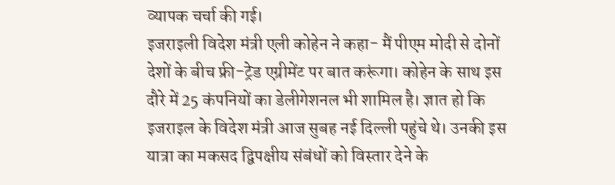व्यापक चर्चा की गई।
इजराइली विदेश मंत्री एली कोहेन ने कहा- मैं पीएम मोदी से दोनों देशों के बीच फ्री-ट्रेड एग्रीमेंट पर बात करूंगा। कोहेन के साथ इस दौरे में 25 कंपनियों का डेलीगेशनल भी शामिल है। ज्ञात हो कि इजराइल के विदेश मंत्री आज सुबह नई दिल्ली पहुंचे थे। उनकी इस यात्रा का मकसद द्विपक्षीय संबंधों को विस्तार देने के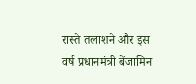रास्ते तलाशने और इस वर्ष प्रधानमंत्री बेंजामिन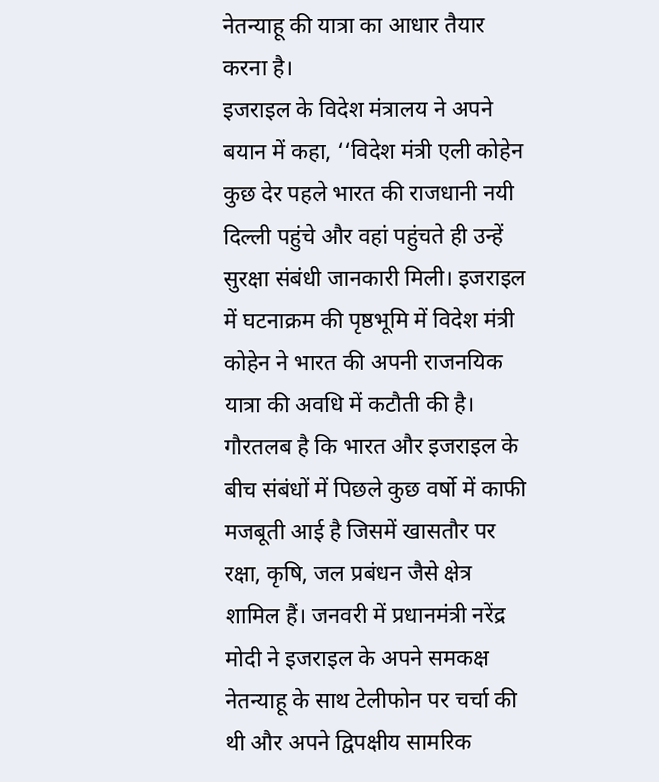नेतन्याहू की यात्रा का आधार तैयार करना है।
इजराइल के विदेश मंत्रालय ने अपने बयान में कहा, ‘‘विदेश मंत्री एली कोहेन कुछ देर पहले भारत की राजधानी नयी दिल्ली पहुंचे और वहां पहुंचते ही उन्हें सुरक्षा संबंधी जानकारी मिली। इजराइल में घटनाक्रम की पृष्ठभूमि में विदेश मंत्री कोहेन ने भारत की अपनी राजनयिक यात्रा की अवधि में कटौती की है।
गौरतलब है कि भारत और इजराइल के बीच संबंधों में पिछले कुछ वर्षो में काफी मजबूती आई है जिसमें खासतौर पर रक्षा, कृषि, जल प्रबंधन जैसे क्षेत्र शामिल हैं। जनवरी में प्रधानमंत्री नरेंद्र मोदी ने इजराइल के अपने समकक्ष नेतन्याहू के साथ टेलीफोन पर चर्चा की थी और अपने द्विपक्षीय सामरिक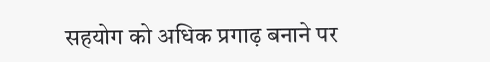सहयोग को अधिक प्रगाढ़ बनाने पर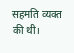सहमति व्यक्त की थी।